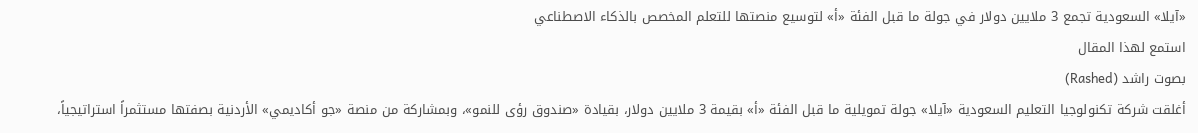«آيلا» السعودية تجمع 3 ملايين دولار في جولة ما قبل الفئة «أ» لتوسيع منصتها للتعلم المخصص بالذكاء الاصطناعي
استمع لهذا المقال
بصوت راشد (Rashed)
أغلقت شركة تكنولوجيا التعليم السعودية «آيلا» جولة تمويلية ما قبل الفئة «أ» بقيمة 3 ملايين دولار، بقيادة «صندوق رؤى للنمو»، وبمشاركة من منصة «جو أكاديمي» الأردنية بصفتها مستثمراً استراتيجياً،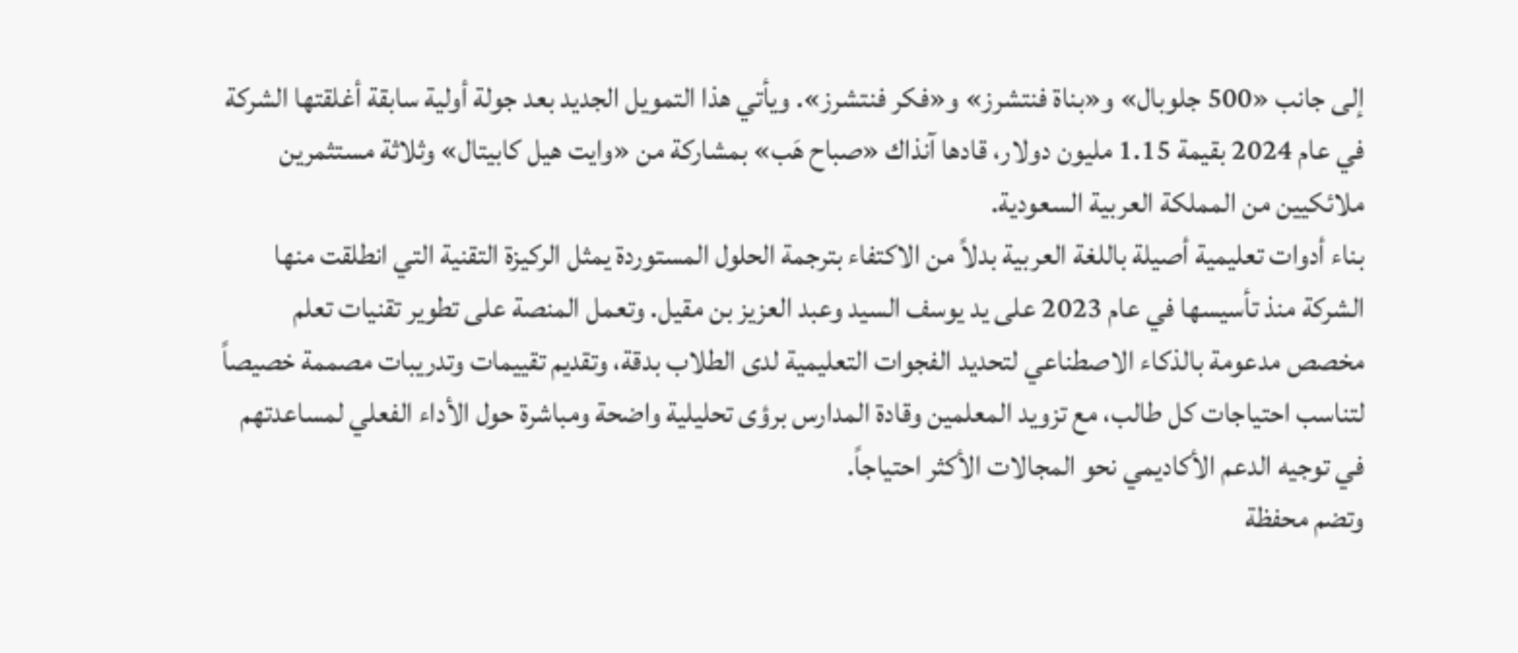إلى جانب «500 جلوبال» و«بناة فنتشرز» و«فكر فنتشرز». ويأتي هذا التمويل الجديد بعد جولة أولية سابقة أغلقتها الشركة في عام 2024 بقيمة 1.15 مليون دولار، قادها آنذاك «صباح هَب» بمشاركة من «وايت هيل كابيتال» وثلاثة مستثمرين ملائكيين من المملكة العربية السعودية.
بناء أدوات تعليمية أصيلة باللغة العربية بدلاً من الاكتفاء بترجمة الحلول المستوردة يمثل الركيزة التقنية التي انطلقت منها الشركة منذ تأسيسها في عام 2023 على يد يوسف السيد وعبد العزيز بن مقيل. وتعمل المنصة على تطوير تقنيات تعلم مخصص مدعومة بالذكاء الاصطناعي لتحديد الفجوات التعليمية لدى الطلاب بدقة، وتقديم تقييمات وتدريبات مصممة خصيصاً لتناسب احتياجات كل طالب، مع تزويد المعلمين وقادة المدارس برؤى تحليلية واضحة ومباشرة حول الأداء الفعلي لمساعدتهم في توجيه الدعم الأكاديمي نحو المجالات الأكثر احتياجاً.
وتضم محفظة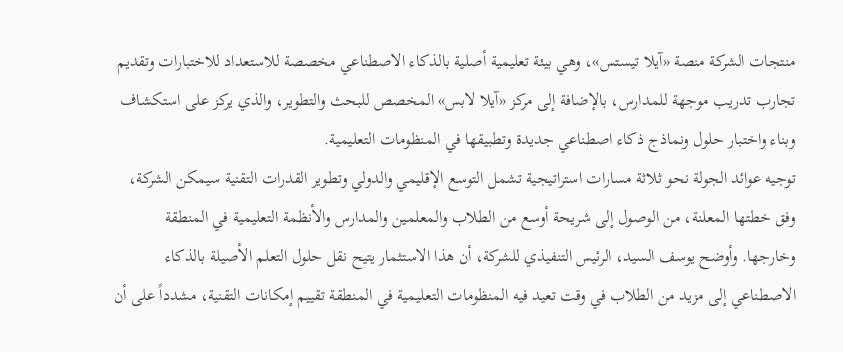منتجات الشركة منصة «آيلا تيستس»، وهي بيئة تعليمية أصلية بالذكاء الاصطناعي مخصصة للاستعداد للاختبارات وتقديم تجارب تدريب موجهة للمدارس، بالإضافة إلى مركز «آيلا لابس» المخصص للبحث والتطوير، والذي يركز على استكشاف وبناء واختبار حلول ونماذج ذكاء اصطناعي جديدة وتطبيقها في المنظومات التعليمية.
توجيه عوائد الجولة نحو ثلاثة مسارات استراتيجية تشمل التوسع الإقليمي والدولي وتطوير القدرات التقنية سيمكن الشركة، وفق خطتها المعلنة، من الوصول إلى شريحة أوسع من الطلاب والمعلمين والمدارس والأنظمة التعليمية في المنطقة وخارجها. وأوضح يوسف السيد، الرئيس التنفيذي للشركة، أن هذا الاستثمار يتيح نقل حلول التعلم الأصيلة بالذكاء الاصطناعي إلى مزيد من الطلاب في وقت تعيد فيه المنظومات التعليمية في المنطقة تقييم إمكانات التقنية، مشدداً على أن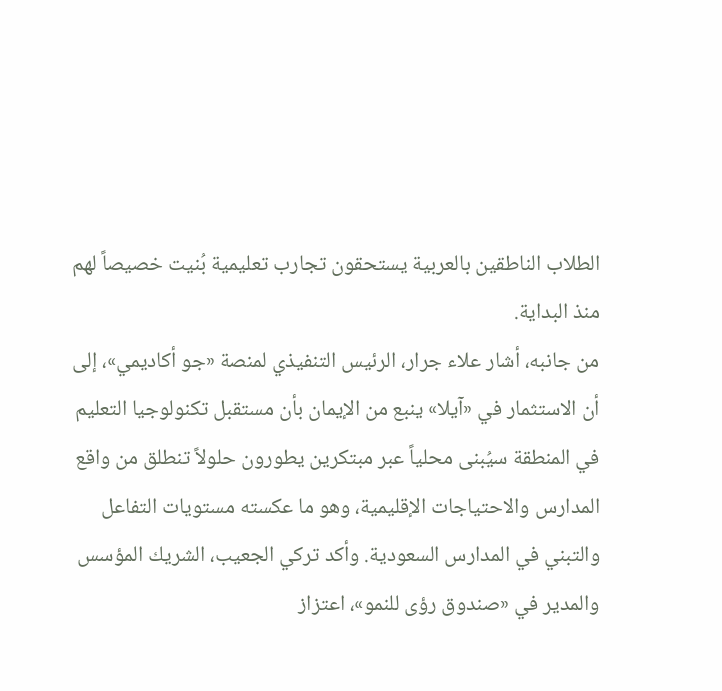الطلاب الناطقين بالعربية يستحقون تجارب تعليمية بُنيت خصيصاً لهم منذ البداية.
من جانبه، أشار علاء جرار، الرئيس التنفيذي لمنصة «جو أكاديمي»، إلى أن الاستثمار في «آيلا» ينبع من الإيمان بأن مستقبل تكنولوجيا التعليم في المنطقة سيُبنى محلياً عبر مبتكرين يطورون حلولاً تنطلق من واقع المدارس والاحتياجات الإقليمية، وهو ما عكسته مستويات التفاعل والتبني في المدارس السعودية. وأكد تركي الجعيب، الشريك المؤسس والمدير في «صندوق رؤى للنمو»، اعتزاز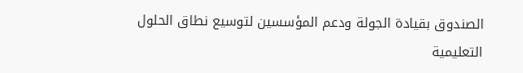الصندوق بقيادة الجولة ودعم المؤسسين لتوسيع نطاق الحلول التعليمية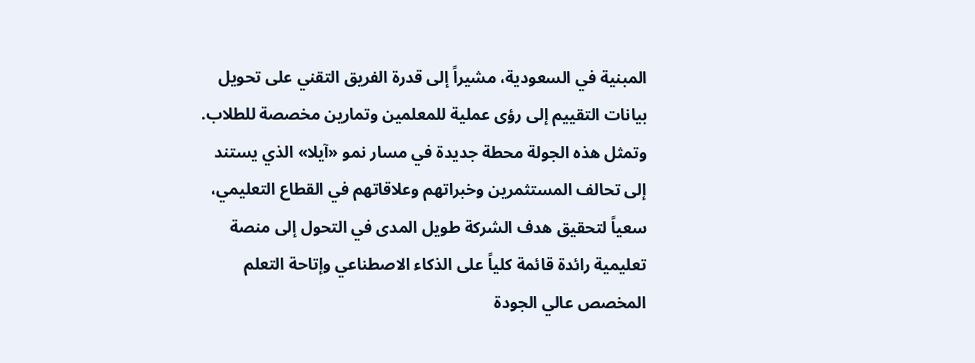المبنية في السعودية، مشيراً إلى قدرة الفريق التقني على تحويل بيانات التقييم إلى رؤى عملية للمعلمين وتمارين مخصصة للطلاب.
وتمثل هذه الجولة محطة جديدة في مسار نمو «آيلا» الذي يستند إلى تحالف المستثمرين وخبراتهم وعلاقاتهم في القطاع التعليمي، سعياً لتحقيق هدف الشركة طويل المدى في التحول إلى منصة تعليمية رائدة قائمة كلياً على الذكاء الاصطناعي وإتاحة التعلم المخصص عالي الجودة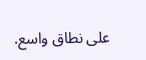على نطاق واسع.